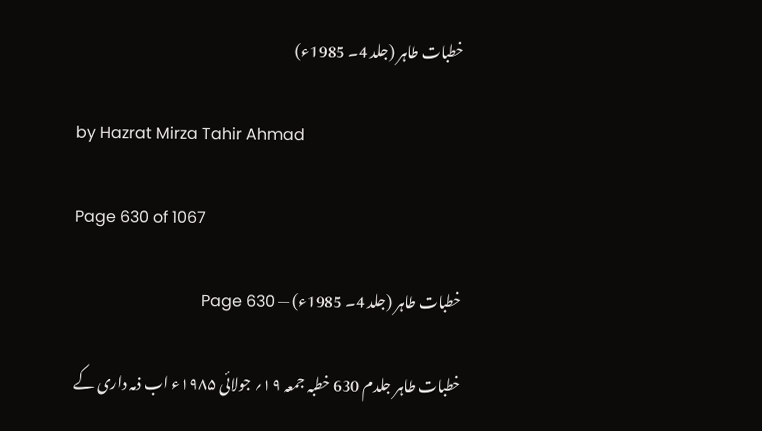خطبات طاہر (جلد 4۔ 1985ء)

by Hazrat Mirza Tahir Ahmad

Page 630 of 1067

خطبات طاہر (جلد 4۔ 1985ء) — Page 630

خطبات طاہر جلدم 630 خطبہ جمعہ ۱۹؍ جولائی ۱۹۸۵ء اب ذمہ داری کے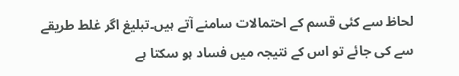لحاظ سے کئی قسم کے احتمالات سامنے آتے ہیں۔تبلیغ اگر غلط طریقے سے کی جائے تو اس کے نتیجہ میں فساد ہو سکتا ہے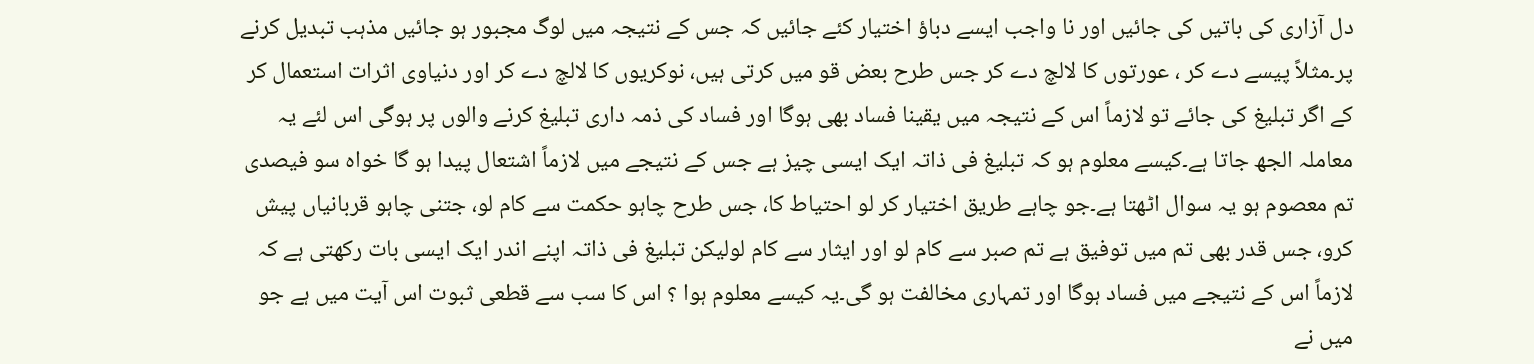دل آزاری کی باتیں کی جائیں اور نا واجب ایسے دباؤ اختیار کئے جائیں کہ جس کے نتیجہ میں لوگ مجبور ہو جائیں مذہب تبدیل کرنے پر۔مثلاً پیسے دے کر ، عورتوں کا لالچ دے کر جس طرح بعض قو میں کرتی ہیں، نوکریوں کا لالچ دے کر اور دنیاوی اثرات استعمال کر کے اگر تبلیغ کی جائے تو لازماً اس کے نتیجہ میں یقینا فساد بھی ہوگا اور فساد کی ذمہ داری تبلیغ کرنے والوں پر ہوگی اس لئے یہ معاملہ الجھ جاتا ہے۔کیسے معلوم ہو کہ تبلیغ فی ذاتہ ایک ایسی چیز ہے جس کے نتیجے میں لازماً اشتعال پیدا ہو گا خواہ سو فیصدی تم معصوم ہو یہ سوال اٹھتا ہے۔جو چاہے طریق اختیار کر لو احتیاط کا، جس طرح چاہو حکمت سے کام لو، جتنی چاہو قربانیاں پیش کرو، جس قدر بھی تم میں توفیق ہے تم صبر سے کام لو اور ایثار سے کام لولیکن تبلیغ فی ذاتہ اپنے اندر ایک ایسی بات رکھتی ہے کہ لازماً اس کے نتیجے میں فساد ہوگا اور تمہاری مخالفت ہو گی۔یہ کیسے معلوم ہوا ؟ اس کا سب سے قطعی ثبوت اس آیت میں ہے جو میں نے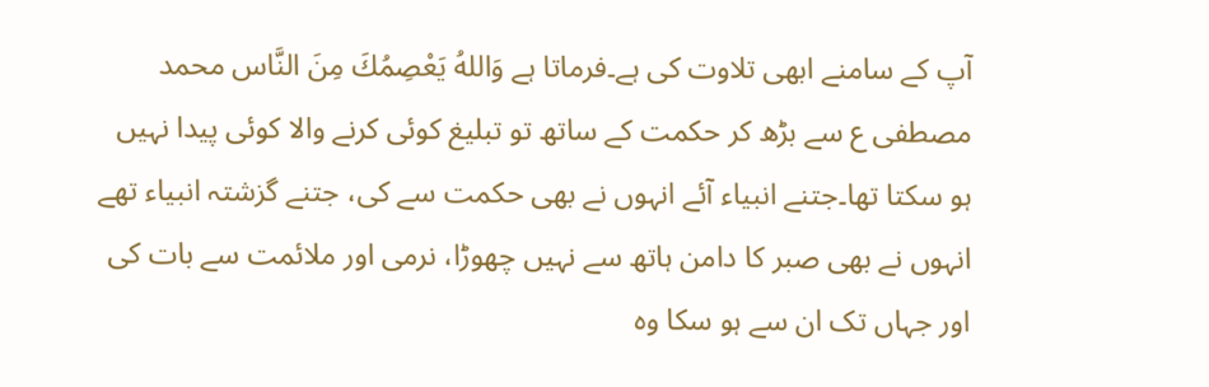آپ کے سامنے ابھی تلاوت کی ہے۔فرماتا ہے وَاللهُ يَعْصِمُكَ مِنَ النَّاس محمد مصطفى ع سے بڑھ کر حکمت کے ساتھ تو تبلیغ کوئی کرنے والا کوئی پیدا نہیں ہو سکتا تھا۔جتنے انبیاء آئے انہوں نے بھی حکمت سے کی، جتنے گزشتہ انبیاء تھے انہوں نے بھی صبر کا دامن ہاتھ سے نہیں چھوڑا، نرمی اور ملائمت سے بات کی اور جہاں تک ان سے ہو سکا وہ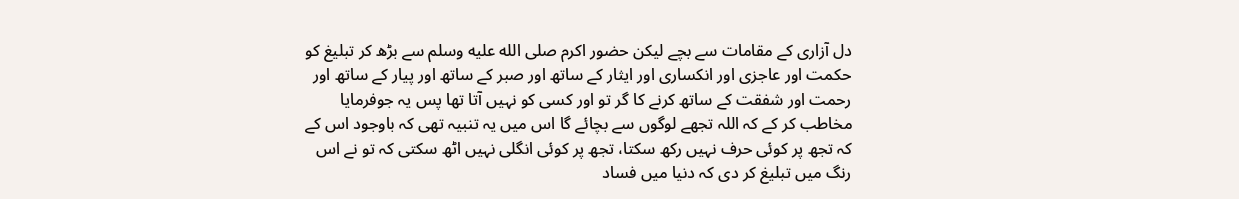دل آزاری کے مقامات سے بچے لیکن حضور اکرم صلى الله عليه وسلم سے بڑھ کر تبلیغ کو حکمت اور عاجزی اور انکساری اور ایثار کے ساتھ اور صبر کے ساتھ اور پیار کے ساتھ اور رحمت اور شفقت کے ساتھ کرنے کا گر تو اور کسی کو نہیں آتا تھا پس یہ جوفرمایا مخاطب کر کے کہ اللہ تجھے لوگوں سے بچائے گا اس میں یہ تنبیہ تھی کہ باوجود اس کے کہ تجھ پر کوئی حرف نہیں رکھ سکتا، تجھ پر کوئی انگلی نہیں اٹھ سکتی کہ تو نے اس رنگ میں تبلیغ کر دی کہ دنیا میں فساد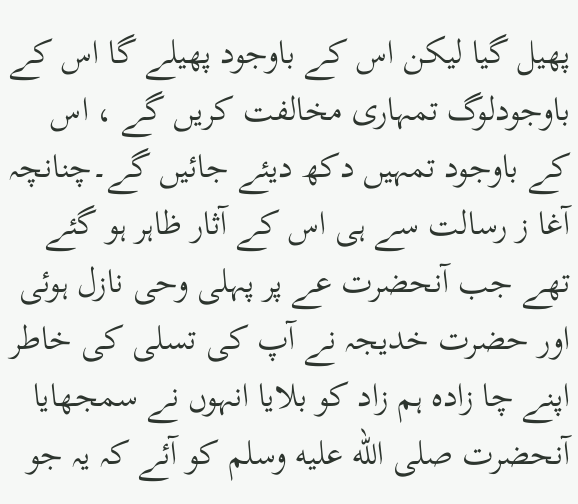پھیل گیا لیکن اس کے باوجود پھیلے گا اس کے باوجودلوگ تمہاری مخالفت کریں گے ، اس کے باوجود تمہیں دکھ دیئے جائیں گے۔چنانچہ آغا ز رسالت سے ہی اس کے آثار ظاہر ہو گئے تھے جب آنحضرت عے پر پہلی وحی نازل ہوئی اور حضرت خدیجہ نے آپ کی تسلی کی خاطر اپنے چا زادہ ہم زاد کو بلایا انہوں نے سمجھایا آنحضرت صلى الله عليه وسلم کو آئے کہ یہ جو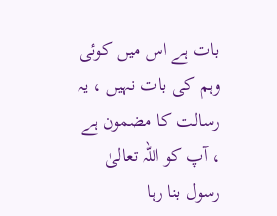بات ہے اس میں کوئی وہم کی بات نہیں ، یہ رسالت کا مضمون ہے ، آپ کو اللہ تعالیٰ رسول بنا رہا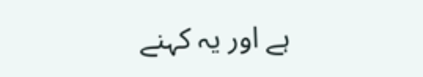ہے اور یہ کہنے